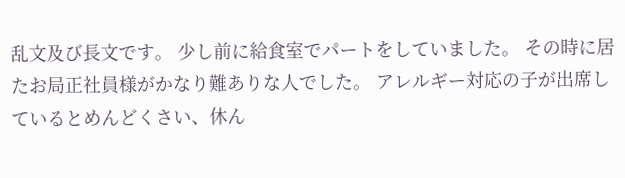乱文及び長文です。 少し前に給食室でパートをしていました。 その時に居たお局正社員様がかなり難ありな人でした。 アレルギー対応の子が出席しているとめんどくさい、休ん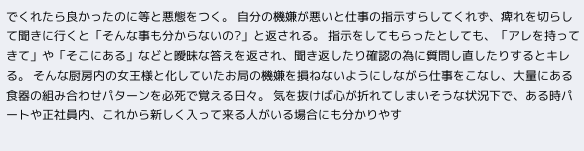でくれたら良かったのに等と悪態をつく。 自分の機嫌が悪いと仕事の指示すらしてくれず、痺れを切らして聞きに行くと「そんな事も分からないの?」と返される。 指示をしてもらったとしても、「アレを持ってきて」や「そこにある」などと曖昧な答えを返され、聞き返したり確認の為に質問し直したりするとキレる。 そんな厨房内の女王様と化していたお局の機嫌を損ねないようにしながら仕事をこなし、大量にある食器の組み合わせパターンを必死で覚える日々。 気を抜けば心が折れてしまいそうな状況下で、ある時パートや正社員内、これから新しく入って来る人がいる場合にも分かりやす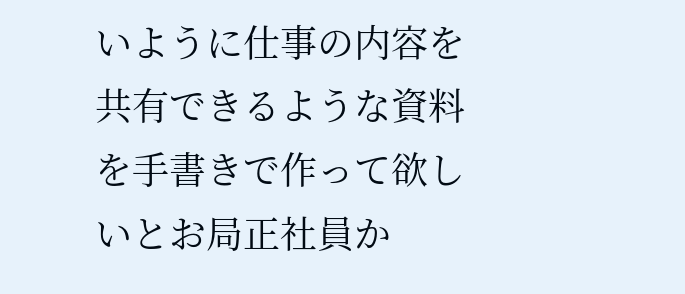いように仕事の内容を共有できるような資料を手書きで作って欲しいとお局正社員か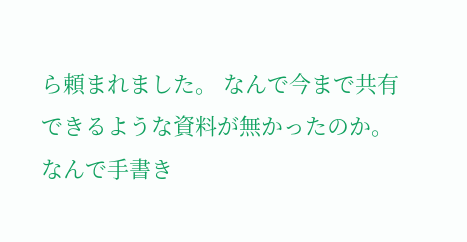ら頼まれました。 なんで今まで共有できるような資料が無かったのか。 なんで手書き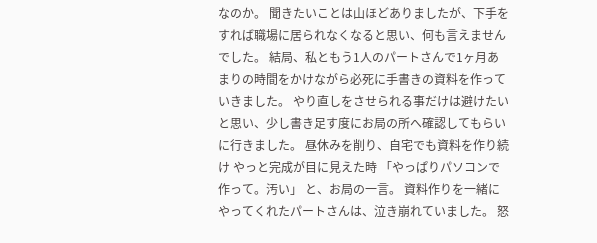なのか。 聞きたいことは山ほどありましたが、下手をすれば職場に居られなくなると思い、何も言えませんでした。 結局、私ともう1人のパートさんで1ヶ月あまりの時間をかけながら必死に手書きの資料を作っていきました。 やり直しをさせられる事だけは避けたいと思い、少し書き足す度にお局の所へ確認してもらいに行きました。 昼休みを削り、自宅でも資料を作り続け やっと完成が目に見えた時 「やっぱりパソコンで作って。汚い」 と、お局の一言。 資料作りを一緒にやってくれたパートさんは、泣き崩れていました。 怒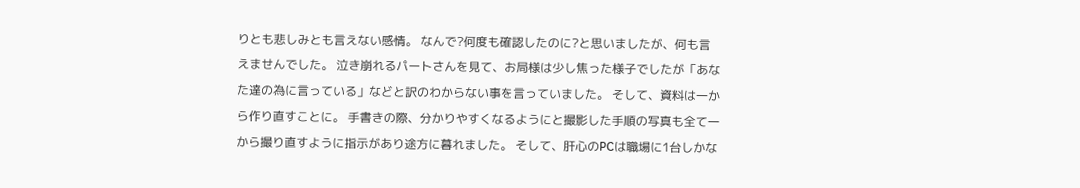りとも悲しみとも言えない感情。 なんで?何度も確認したのに?と思いましたが、何も言えませんでした。 泣き崩れるパートさんを見て、お局様は少し焦った様子でしたが「あなた達の為に言っている」などと訳のわからない事を言っていました。 そして、資料は一から作り直すことに。 手書きの際、分かりやすくなるようにと撮影した手順の写真も全て一から撮り直すように指示があり途方に暮れました。 そして、肝心のPCは職場に1台しかな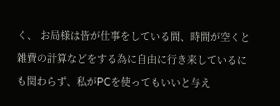く、 お局様は皆が仕事をしている間、時間が空くと雑費の計算などをする為に自由に行き来しているにも関わらず、私がPCを使ってもいいと与え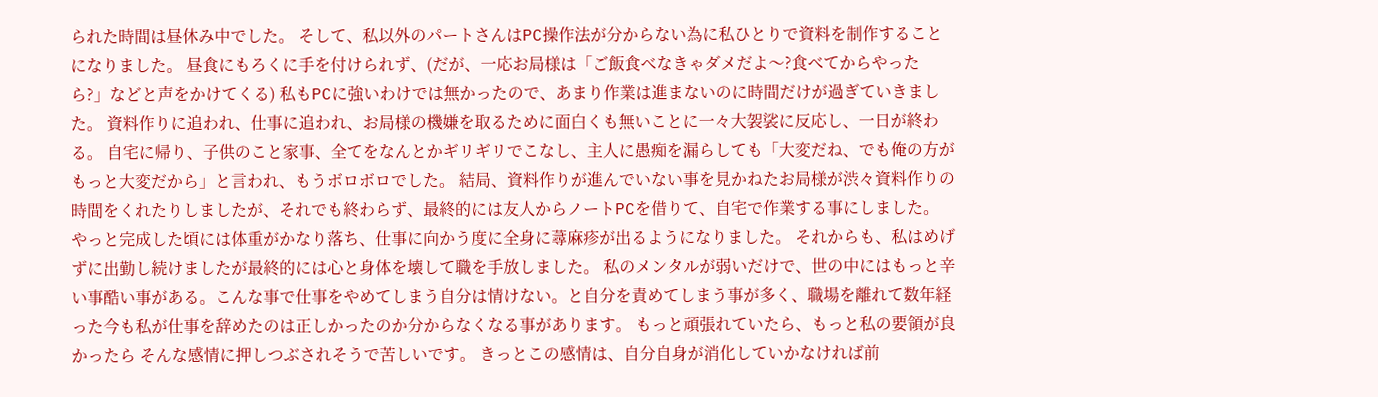られた時間は昼休み中でした。 そして、私以外のパートさんはPC操作法が分からない為に私ひとりで資料を制作することになりました。 昼食にもろくに手を付けられず、(だが、一応お局様は「ご飯食べなきゃダメだよ〜?食べてからやったら?」などと声をかけてくる) 私もPCに強いわけでは無かったので、あまり作業は進まないのに時間だけが過ぎていきました。 資料作りに追われ、仕事に追われ、お局様の機嫌を取るために面白くも無いことに一々大袈裟に反応し、一日が終わる。 自宅に帰り、子供のこと家事、全てをなんとかギリギリでこなし、主人に愚痴を漏らしても「大変だね、でも俺の方がもっと大変だから」と言われ、もうボロボロでした。 結局、資料作りが進んでいない事を見かねたお局様が渋々資料作りの時間をくれたりしましたが、それでも終わらず、最終的には友人からノートPCを借りて、自宅で作業する事にしました。 やっと完成した頃には体重がかなり落ち、仕事に向かう度に全身に蕁麻疹が出るようになりました。 それからも、私はめげずに出勤し続けましたが最終的には心と身体を壊して職を手放しました。 私のメンタルが弱いだけで、世の中にはもっと辛い事酷い事がある。こんな事で仕事をやめてしまう自分は情けない。と自分を責めてしまう事が多く、職場を離れて数年経った今も私が仕事を辞めたのは正しかったのか分からなくなる事があります。 もっと頑張れていたら、もっと私の要領が良かったら そんな感情に押しつぶされそうで苦しいです。 きっとこの感情は、自分自身が消化していかなければ前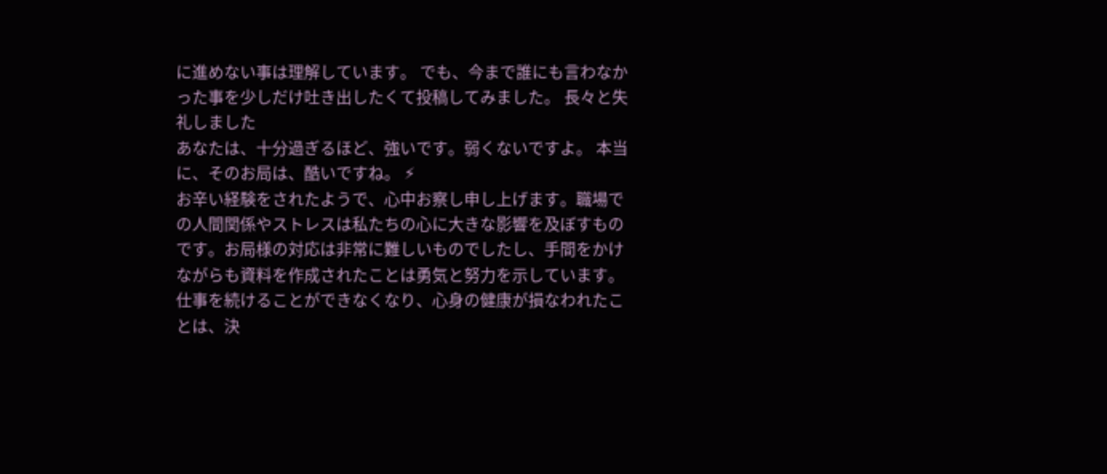に進めない事は理解しています。 でも、今まで誰にも言わなかった事を少しだけ吐き出したくて投稿してみました。 長々と失礼しました
あなたは、十分過ぎるほど、強いです。弱くないですよ。 本当に、そのお局は、酷いですね。 ⚡
お辛い経験をされたようで、心中お察し申し上げます。職場での人間関係やストレスは私たちの心に大きな影響を及ぼすものです。お局様の対応は非常に難しいものでしたし、手間をかけながらも資料を作成されたことは勇気と努力を示しています。 仕事を続けることができなくなり、心身の健康が損なわれたことは、決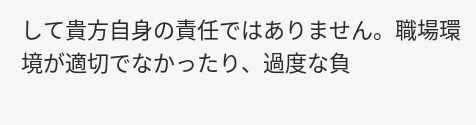して貴方自身の責任ではありません。職場環境が適切でなかったり、過度な負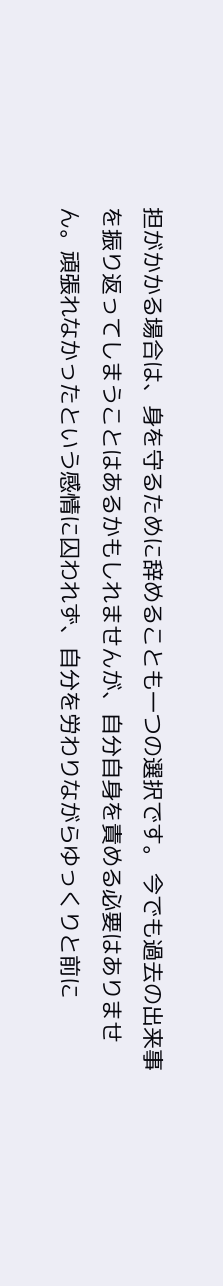担がかかる場合は、身を守るために辞めることも一つの選択です。 今でも過去の出来事を振り返ってしまうことはあるかもしれませんが、自分自身を責める必要はありません。頑張れなかったという感情に囚われず、自分を労わりながらゆっくりと前に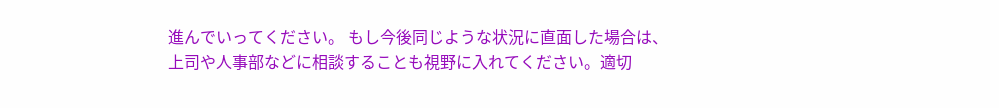進んでいってください。 もし今後同じような状況に直面した場合は、上司や人事部などに相談することも視野に入れてください。適切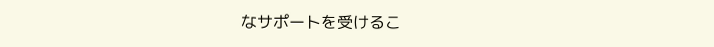なサポートを受けるこ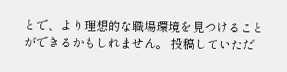とで、より理想的な職場環境を見つけることができるかもしれません。 投稿していただ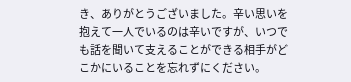き、ありがとうございました。辛い思いを抱えて一人でいるのは辛いですが、いつでも話を聞いて支えることができる相手がどこかにいることを忘れずにください。